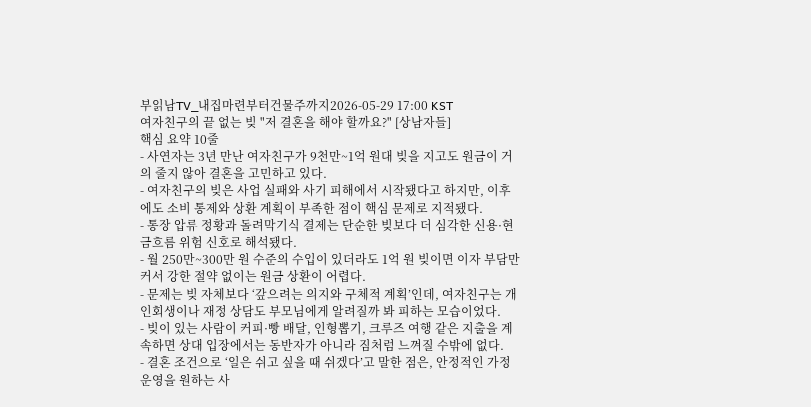부읽남TV_내집마련부터건물주까지2026-05-29 17:00 KST
여자친구의 끝 없는 빚 "저 결혼을 해야 할까요?" [상남자들]
핵심 요약 10줄
- 사연자는 3년 만난 여자친구가 9천만~1억 원대 빚을 지고도 원금이 거의 줄지 않아 결혼을 고민하고 있다.
- 여자친구의 빚은 사업 실패와 사기 피해에서 시작됐다고 하지만, 이후에도 소비 통제와 상환 계획이 부족한 점이 핵심 문제로 지적됐다.
- 통장 압류 정황과 돌려막기식 결제는 단순한 빚보다 더 심각한 신용·현금흐름 위험 신호로 해석됐다.
- 월 250만~300만 원 수준의 수입이 있더라도 1억 원 빚이면 이자 부담만 커서 강한 절약 없이는 원금 상환이 어렵다.
- 문제는 빚 자체보다 ‘갚으려는 의지와 구체적 계획’인데, 여자친구는 개인회생이나 재정 상담도 부모님에게 알려질까 봐 피하는 모습이었다.
- 빚이 있는 사람이 커피·빵 배달, 인형뽑기, 크루즈 여행 같은 지출을 계속하면 상대 입장에서는 동반자가 아니라 짐처럼 느껴질 수밖에 없다.
- 결혼 조건으로 ‘일은 쉬고 싶을 때 쉬겠다’고 말한 점은, 안정적인 가정 운영을 원하는 사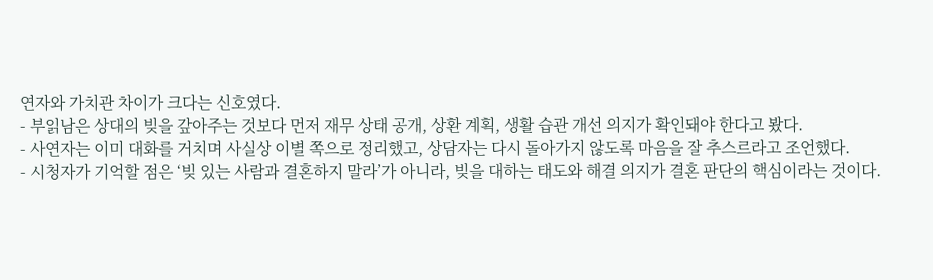연자와 가치관 차이가 크다는 신호였다.
- 부읽남은 상대의 빚을 갚아주는 것보다 먼저 재무 상태 공개, 상환 계획, 생활 습관 개선 의지가 확인돼야 한다고 봤다.
- 사연자는 이미 대화를 거치며 사실상 이별 쪽으로 정리했고, 상담자는 다시 돌아가지 않도록 마음을 잘 추스르라고 조언했다.
- 시청자가 기억할 점은 ‘빚 있는 사람과 결혼하지 말라’가 아니라, 빚을 대하는 태도와 해결 의지가 결혼 판단의 핵심이라는 것이다.